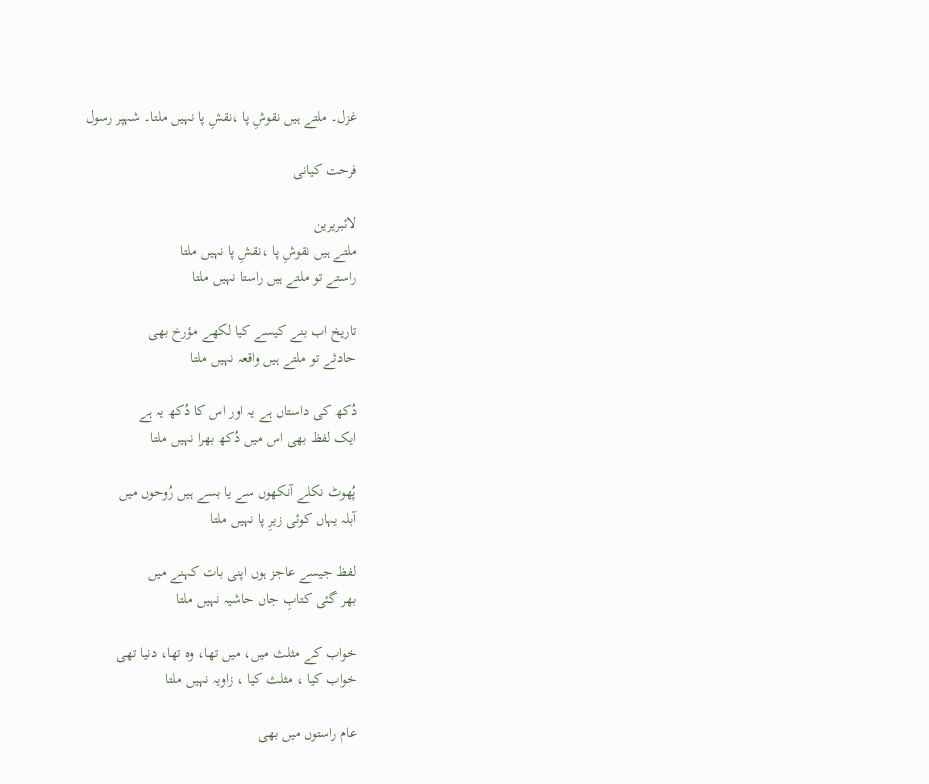غزل۔ ملتے ہیں نقوشِ پا ،نقشِ پا نہیں ملتا۔ شہپر رسول

فرحت کیانی

لائبریرین
ملتے ہیں نقوشِ پا ،نقشِ پا نہیں ملتا
راستے تو ملتے ہیں راستا نہیں ملتا

تاریخ اب بنے کیسے کیا لکھے مؤرخ بھی
حادثے تو ملتے ہیں واقعہ نہیں ملتا

دُکھ کی داستاں ہے یہ اور اس کا دُکھ یہ ہے
ایک لفظ بھی اس میں دُکھ بھرا نہیں ملتا

پُھوٹ نکلے آنکھوں سے یا بسے ہیں رُوحوں میں
آبلہ یہاں کوئی زیرِ پا نہیں ملتا

لفظ جیسے عاجز ہوں اپنی بات کہنے میں
بھر گئی کتابِ جاں حاشیہ نہیں ملتا

خواب کے مثلث میں، میں تھا، وہ تھا، دنیا تھی
خواب کیا ، مثلث کیا ، زاویہ نہیں ملتا

عام راستوں میں بھی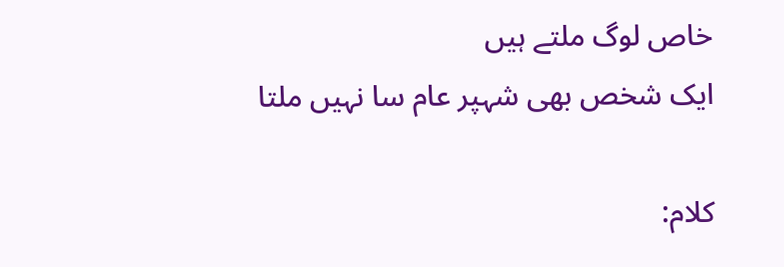خاص لوگ ملتے ہیں
ایک شخص بھی شہپر عام سا نہیں ملتا

کلام: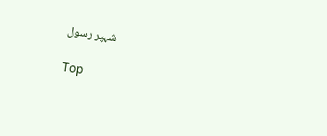شہپر رسول

Top